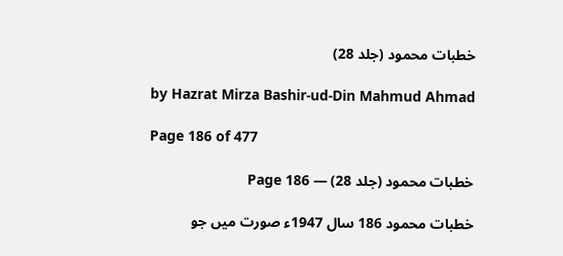خطبات محمود (جلد 28)

by Hazrat Mirza Bashir-ud-Din Mahmud Ahmad

Page 186 of 477

خطبات محمود (جلد 28) — Page 186

خطبات محمود 186 سال 1947ء صورت میں جو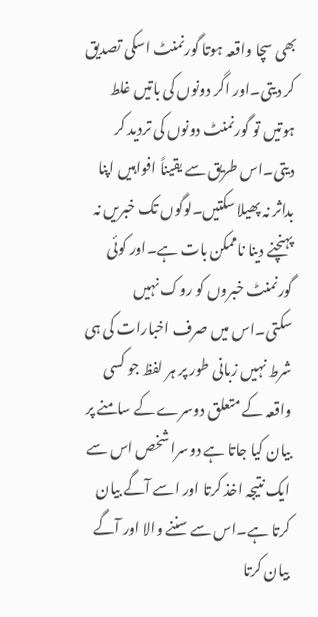بھی سچا واقعہ ہوتا گورنمنٹ اسکی تصدیق کر دیتی۔اور اگر دونوں کی باتیں غلط ہوتیں تو گورنمنٹ دونوں کی تردید کر دیتی۔اس طریق سے یقیناً افواہیں اپنا بداثر نہ پھیلا سکتیں۔لوگوں تک خبریں نہ پہنچنے دینا ناممکن بات ہے۔اور کوئی گورنمنٹ خبروں کو روک نہیں سکتی۔اس میں صرف اخبارات کی ہی شرط نہیں زبانی طور پر ہر لفظ جو کسی واقعہ کے متعلق دوسرے کے سامنے پر بیان کیا جاتا ہے دوسرا شخص اس سے ایک نتیجہ اخذ کرتا اور اسے آگے بیان کرتا ہے۔اس سے سننے والا اور آگے بیان کرتا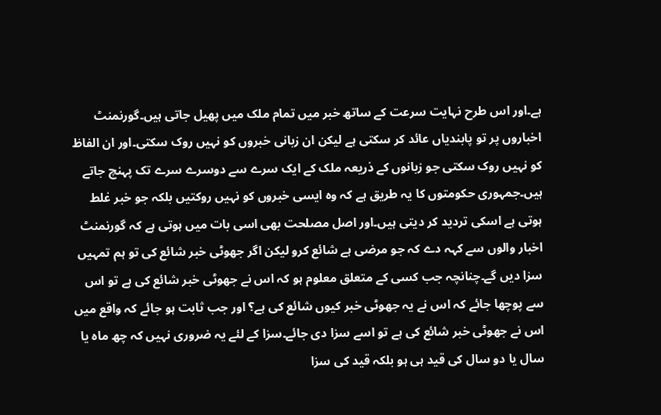ہے۔اور اس طرح نہایت سرعت کے ساتھ خبر میں تمام ملک میں پھیل جاتی ہیں۔گورنمنٹ اخباروں پر تو پابندیاں عائد کر سکتی ہے لیکن ان زبانی خبروں کو نہیں روک سکتی۔اور ان الفاظ کو نہیں روک سکتی جو زبانوں کے ذریعہ ملک کے ایک سرے سے دوسرے سرے تک پہنچ جاتے ہیں۔جمہوری حکومتوں کا یہ طریق ہے کہ وہ ایسی خبروں کو نہیں روکتیں بلکہ جو خبر غلط ہوتی ہے اسکی تردید کر دیتی ہیں۔اور اصل مصلحت بھی اسی بات میں ہوتی ہے کہ گورنمنٹ اخبار والوں سے کہہ دے کہ جو مرضی ہے شائع کرو لیکن اگر جھوٹی خبر شائع کی تو ہم تمہیں سزا دیں گے۔چنانچہ جب کسی کے متعلق معلوم ہو کہ اس نے جھوٹی خبر شائع کی ہے تو اس سے پوچھا جائے کہ اس نے یہ جھوٹی خبر کیوں شائع کی ہے؟ اور جب ثابت ہو جائے کہ واقع میں اس نے جھوٹی خبر شائع کی ہے تو اسے سزا دی جائے۔سزا کے لئے یہ ضروری نہیں کہ چھ ماہ یا سال یا دو سال کی قید ہی ہو بلکہ قید کی سزا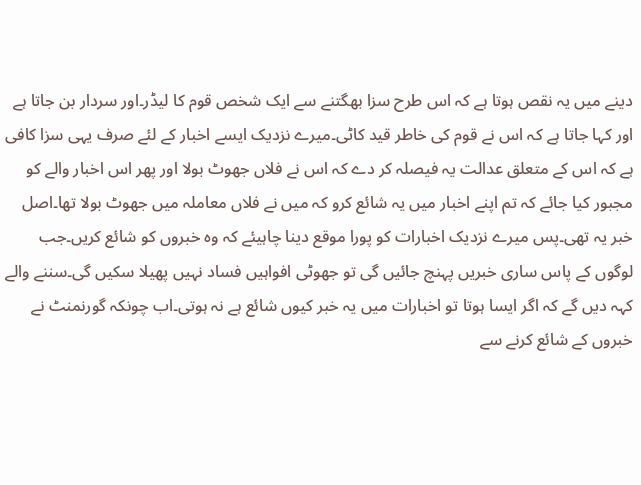دینے میں یہ نقص ہوتا ہے کہ اس طرح سزا بھگتنے سے ایک شخص قوم کا لیڈر۔اور سردار بن جاتا ہے اور کہا جاتا ہے کہ اس نے قوم کی خاطر قید کاٹی۔میرے نزدیک ایسے اخبار کے لئے صرف یہی سزا کافی ہے کہ اس کے متعلق عدالت یہ فیصلہ کر دے کہ اس نے فلاں جھوٹ بولا اور پھر اس اخبار والے کو مجبور کیا جائے کہ تم اپنے اخبار میں یہ شائع کرو کہ میں نے فلاں معاملہ میں جھوٹ بولا تھا۔اصل خبر یہ تھی۔پس میرے نزدیک اخبارات کو پورا موقع دینا چاہیئے کہ وہ خبروں کو شائع کریں۔جب لوگوں کے پاس ساری خبریں پہنچ جائیں گی تو جھوٹی افواہیں فساد نہیں پھیلا سکیں گی۔سننے والے کہہ دیں گے کہ اگر ایسا ہوتا تو اخبارات میں یہ خبر کیوں شائع ہے نہ ہوتی۔اب چونکہ گورنمنٹ نے خبروں کے شائع کرنے سے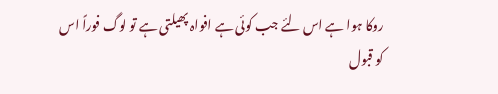روکا ہوا ہے اس لئے جب کوئی ہے افواہ پھیلتی ہے تو لوگ فوراً اس کو قبول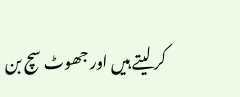کر لیتے ہیں اور جھوٹ سچ بن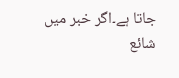جاتا ہے۔اگر خبر میں شائع